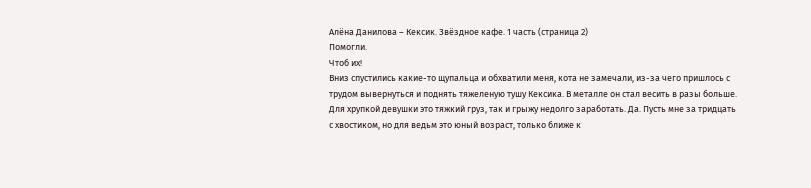Алёна Данилова – Кексик. Звёздное кафе. 1 часть (страница 2)
Помогли.
Чтоб их!
Вниз спустились какие-то щупальца и обхватили меня, кота не замечали, из-за чего пришлось с трудом вывернуться и поднять тяжеленую тушу Кексика. В металле он стал весить в разы больше. Для хрупкой девушки это тяжкий груз, так и грыжу недолго заработать. Да. Пусть мне за тридцать с хвостиком, но для ведьм это юный возраст, только ближе к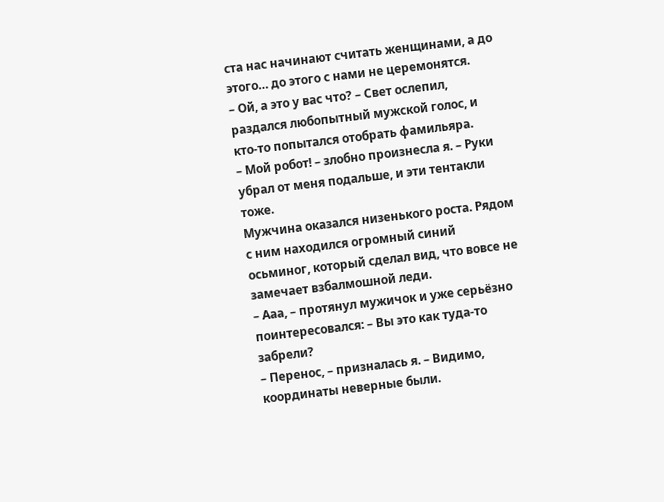ста нас начинают считать женщинами, а до этого… до этого с нами не церемонятся.
– Ой, а это у вас что? – Свет ослепил, раздался любопытный мужской голос, и кто-то попытался отобрать фамильяра.
– Мой робот! – злобно произнесла я. – Руки убрал от меня подальше, и эти тентакли тоже.
Мужчина оказался низенького роста. Рядом с ним находился огромный синий осьминог, который сделал вид, что вовсе не замечает взбалмошной леди.
– Ааа, – протянул мужичок и уже серьёзно поинтересовался: – Вы это как туда-то забрели?
– Перенос, – призналась я. – Видимо, координаты неверные были.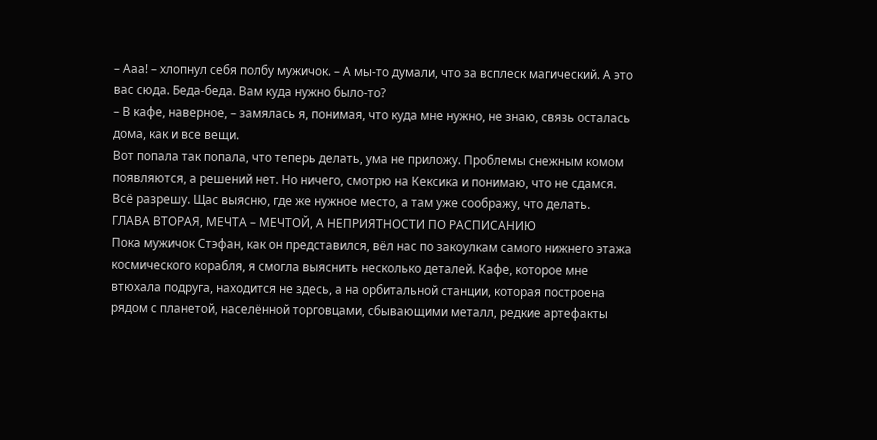– Ааа! – хлопнул себя полбу мужичок. – А мы-то думали, что за всплеск магический. А это вас сюда. Беда-беда. Вам куда нужно было-то?
– В кафе, наверное, – замялась я, понимая, что куда мне нужно, не знаю, связь осталась дома, как и все вещи.
Вот попала так попала, что теперь делать, ума не приложу. Проблемы снежным комом появляются, а решений нет. Но ничего, смотрю на Кексика и понимаю, что не сдамся. Всё разрешу. Щас выясню, где же нужное место, а там уже соображу, что делать.
ГЛАВА ВТОРАЯ, МЕЧТА – МЕЧТОЙ, А НЕПРИЯТНОСТИ ПО РАСПИСАНИЮ
Пока мужичок Стэфан, как он представился, вёл нас по закоулкам самого нижнего этажа космического корабля, я смогла выяснить несколько деталей. Кафе, которое мне втюхала подруга, находится не здесь, а на орбитальной станции, которая построена рядом с планетой, населённой торговцами, сбывающими металл, редкие артефакты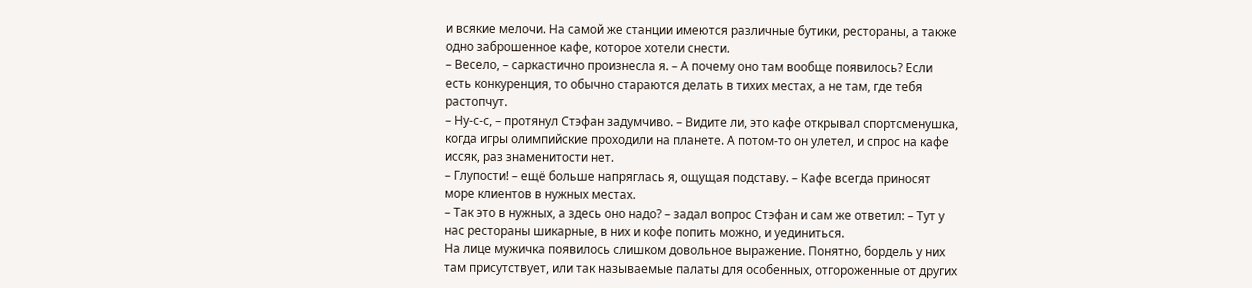и всякие мелочи. На самой же станции имеются различные бутики, рестораны, а также одно заброшенное кафе, которое хотели снести.
– Весело, – саркастично произнесла я. – А почему оно там вообще появилось? Если есть конкуренция, то обычно стараются делать в тихих местах, а не там, где тебя растопчут.
– Ну-с-с, – протянул Стэфан задумчиво. – Видите ли, это кафе открывал спортсменушка, когда игры олимпийские проходили на планете. А потом-то он улетел, и спрос на кафе иссяк, раз знаменитости нет.
– Глупости! – ещё больше напряглась я, ощущая подставу. – Кафе всегда приносят море клиентов в нужных местах.
– Так это в нужных, а здесь оно надо? – задал вопрос Стэфан и сам же ответил: – Тут у нас рестораны шикарные, в них и кофе попить можно, и уединиться.
На лице мужичка появилось слишком довольное выражение. Понятно, бордель у них там присутствует, или так называемые палаты для особенных, отгороженные от других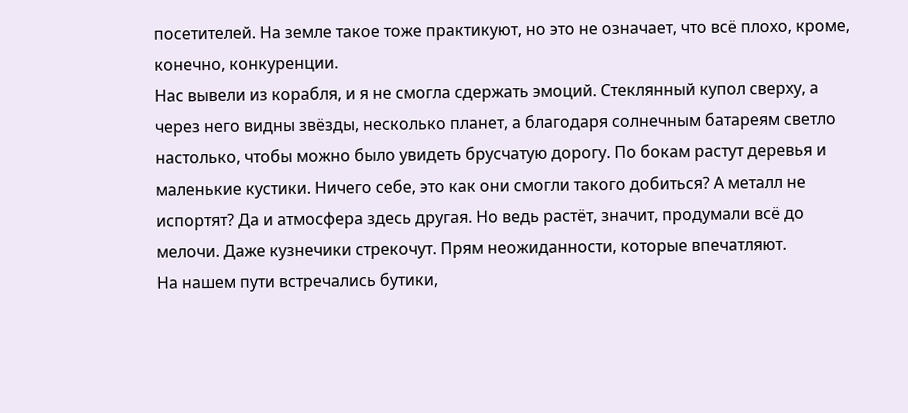посетителей. На земле такое тоже практикуют, но это не означает, что всё плохо, кроме, конечно, конкуренции.
Нас вывели из корабля, и я не смогла сдержать эмоций. Стеклянный купол сверху, а через него видны звёзды, несколько планет, а благодаря солнечным батареям светло настолько, чтобы можно было увидеть брусчатую дорогу. По бокам растут деревья и маленькие кустики. Ничего себе, это как они смогли такого добиться? А металл не испортят? Да и атмосфера здесь другая. Но ведь растёт, значит, продумали всё до мелочи. Даже кузнечики стрекочут. Прям неожиданности, которые впечатляют.
На нашем пути встречались бутики,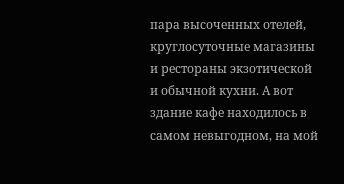пара высоченных отелей, круглосуточные магазины и рестораны экзотической и обычной кухни. А вот здание кафе находилось в самом невыгодном, на мой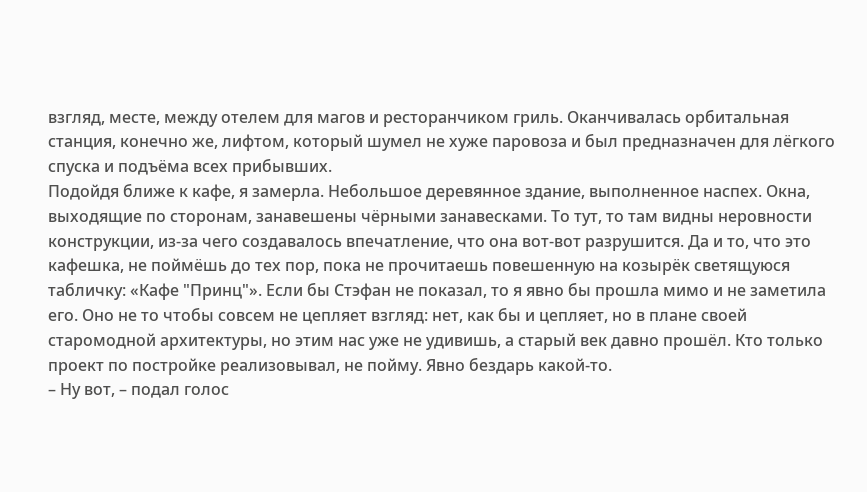взгляд, месте, между отелем для магов и ресторанчиком гриль. Оканчивалась орбитальная станция, конечно же, лифтом, который шумел не хуже паровоза и был предназначен для лёгкого спуска и подъёма всех прибывших.
Подойдя ближе к кафе, я замерла. Небольшое деревянное здание, выполненное наспех. Окна, выходящие по сторонам, занавешены чёрными занавесками. То тут, то там видны неровности конструкции, из-за чего создавалось впечатление, что она вот-вот разрушится. Да и то, что это кафешка, не поймёшь до тех пор, пока не прочитаешь повешенную на козырёк светящуюся табличку: «Кафе "Принц"». Если бы Стэфан не показал, то я явно бы прошла мимо и не заметила его. Оно не то чтобы совсем не цепляет взгляд: нет, как бы и цепляет, но в плане своей старомодной архитектуры, но этим нас уже не удивишь, а старый век давно прошёл. Кто только проект по постройке реализовывал, не пойму. Явно бездарь какой-то.
– Ну вот, – подал голос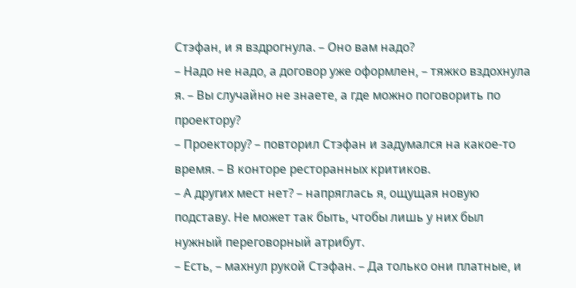Стэфан, и я вздрогнула. – Оно вам надо?
– Надо не надо, а договор уже оформлен, – тяжко вздохнула я. – Вы случайно не знаете, а где можно поговорить по проектору?
– Проектору? – повторил Стэфан и задумался на какое-то время. – В конторе ресторанных критиков.
– А других мест нет? – напряглась я, ощущая новую подставу. Не может так быть, чтобы лишь у них был нужный переговорный атрибут.
– Есть, – махнул рукой Стэфан. – Да только они платные, и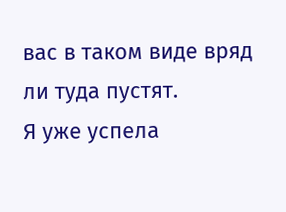вас в таком виде вряд ли туда пустят.
Я уже успела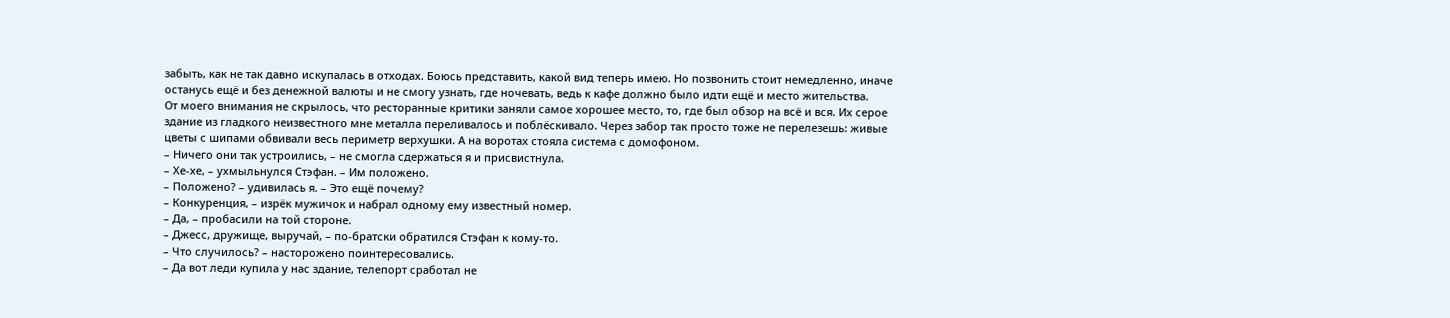забыть, как не так давно искупалась в отходах. Боюсь представить, какой вид теперь имею. Но позвонить стоит немедленно, иначе останусь ещё и без денежной валюты и не смогу узнать, где ночевать, ведь к кафе должно было идти ещё и место жительства.
От моего внимания не скрылось, что ресторанные критики заняли самое хорошее место, то, где был обзор на всё и вся. Их серое здание из гладкого неизвестного мне металла переливалось и поблёскивало. Через забор так просто тоже не перелезешь: живые цветы с шипами обвивали весь периметр верхушки. А на воротах стояла система с домофоном.
– Ничего они так устроились, – не смогла сдержаться я и присвистнула.
– Хе-хе, – ухмыльнулся Стэфан. – Им положено.
– Положено? – удивилась я. – Это ещё почему?
– Конкуренция, – изрёк мужичок и набрал одному ему известный номер.
– Да, – пробасили на той стороне.
– Джесс, дружище, выручай, – по-братски обратился Стэфан к кому-то.
– Что случилось? – насторожено поинтересовались.
– Да вот леди купила у нас здание, телепорт сработал не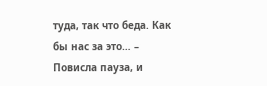туда, так что беда. Как бы нас за это… – Повисла пауза, и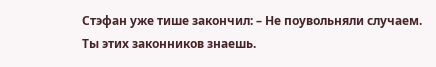Стэфан уже тише закончил: – Не поувольняли случаем. Ты этих законников знаешь.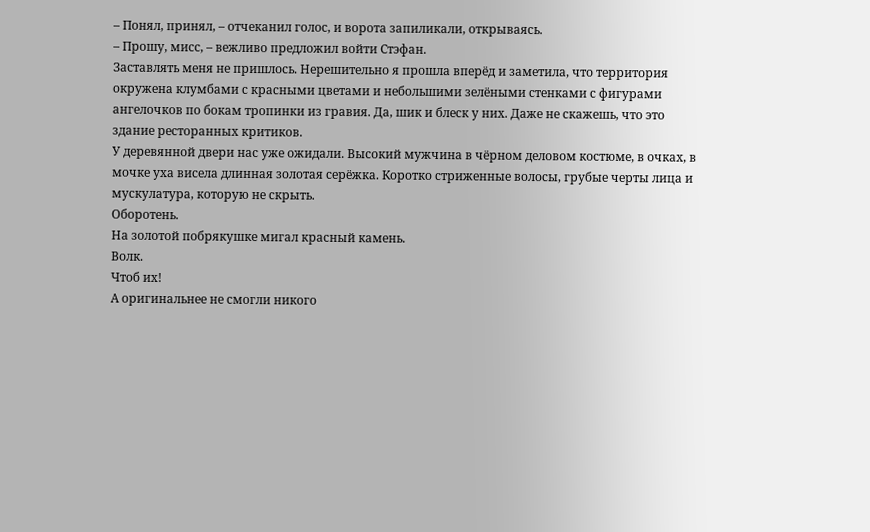– Понял, принял, – отчеканил голос, и ворота запиликали, открываясь.
– Прошу, мисс, – вежливо предложил войти Стэфан.
Заставлять меня не пришлось. Нерешительно я прошла вперёд и заметила, что территория окружена клумбами с красными цветами и небольшими зелёными стенками с фигурами ангелочков по бокам тропинки из гравия. Да, шик и блеск у них. Даже не скажешь, что это здание ресторанных критиков.
У деревянной двери нас уже ожидали. Высокий мужчина в чёрном деловом костюме, в очках, в мочке уха висела длинная золотая серёжка. Коротко стриженные волосы, грубые черты лица и мускулатура, которую не скрыть.
Оборотень.
На золотой побрякушке мигал красный камень.
Волк.
Чтоб их!
А оригинальнее не смогли никого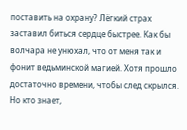поставить на охрану? Лёгкий страх заставил биться сердце быстрее. Как бы волчара не унюхал, что от меня так и фонит ведьминской магией. Хотя прошло достаточно времени, чтобы след скрылся. Но кто знает,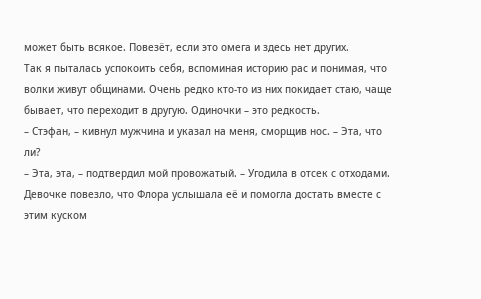может быть всякое. Повезёт, если это омега и здесь нет других.
Так я пыталась успокоить себя, вспоминая историю рас и понимая, что волки живут общинами. Очень редко кто-то из них покидает стаю, чаще бывает, что переходит в другую. Одиночки – это редкость.
– Стэфан, – кивнул мужчина и указал на меня, сморщив нос. – Эта, что ли?
– Эта, эта, – подтвердил мой провожатый. – Угодила в отсек с отходами. Девочке повезло, что Флора услышала её и помогла достать вместе с этим куском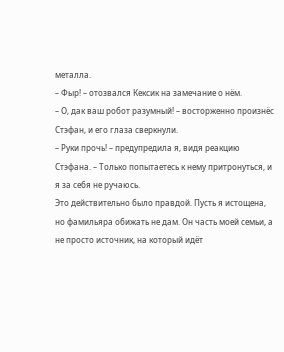металла.
– Фыр! – отозвался Кексик на замечание о нём.
– О, дак ваш робот разумный! – восторженно произнёс Стэфан, и его глаза сверкнули.
– Руки прочь! – предупредила я, видя реакцию Стэфана. – Только попытаетесь к нему притронуться, и я за себя не ручаюсь.
Это действительно было правдой. Пусть я истощена, но фамильяра обижать не дам. Он часть моей семьи, а не просто источник, на который идёт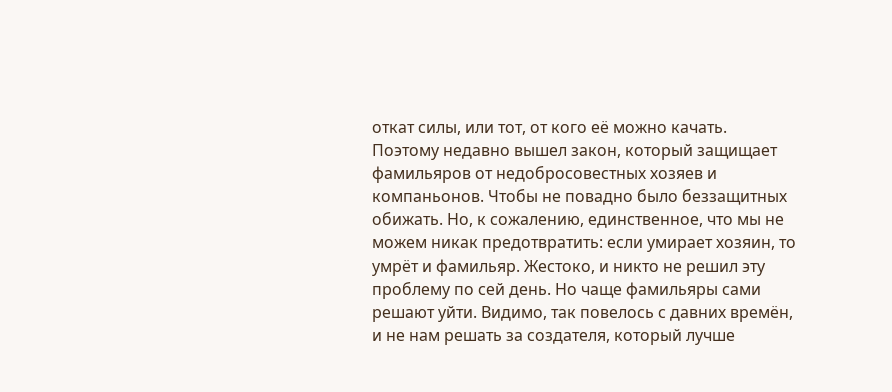откат силы, или тот, от кого её можно качать. Поэтому недавно вышел закон, который защищает фамильяров от недобросовестных хозяев и компаньонов. Чтобы не повадно было беззащитных обижать. Но, к сожалению, единственное, что мы не можем никак предотвратить: если умирает хозяин, то умрёт и фамильяр. Жестоко, и никто не решил эту проблему по сей день. Но чаще фамильяры сами решают уйти. Видимо, так повелось с давних времён, и не нам решать за создателя, который лучше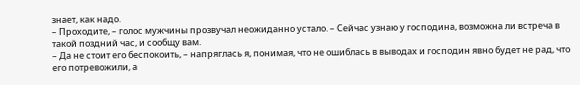знает, как надо.
– Проходите, – голос мужчины прозвучал неожиданно устало. – Сейчас узнаю у господина, возможна ли встреча в такой поздний час, и сообщу вам.
– Да не стоит его беспокоить, – напряглась я, понимая, что не ошиблась в выводах и господин явно будет не рад, что его потревожили, а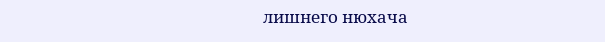лишнего нюхача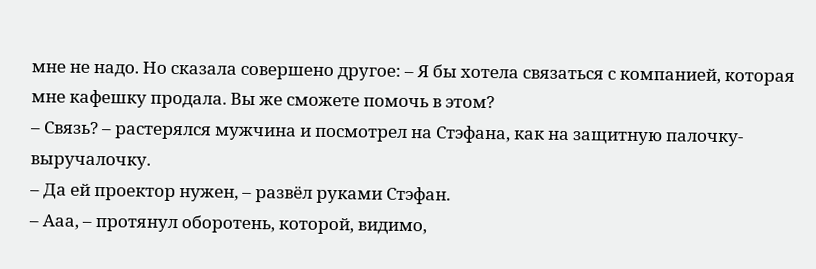мне не надо. Но сказала совершено другое: – Я бы хотела связаться с компанией, которая мне кафешку продала. Вы же сможете помочь в этом?
– Связь? – растерялся мужчина и посмотрел на Стэфана, как на защитную палочку-выручалочку.
– Да ей проектор нужен, – развёл руками Стэфан.
– Ааа, – протянул оборотень, которой, видимо,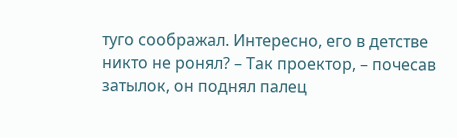туго соображал. Интересно, его в детстве никто не ронял? – Так проектор, – почесав затылок, он поднял палец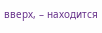вверх, – находится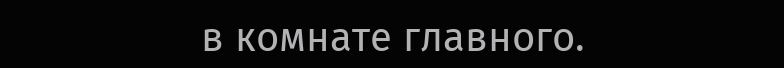в комнате главного.